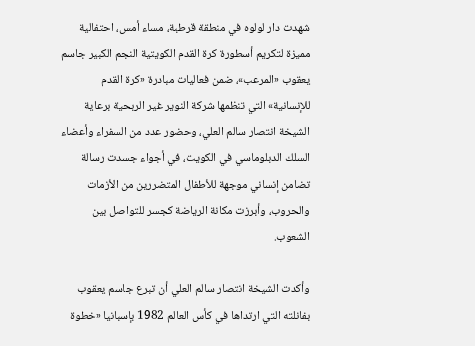شهدت دار لولوه في منطقة قرطبة، مساء أمس، احتفالية مميزة لتكريم أسطورة كرة القدم الكويتية النجم الكبير جاسم يعقوب «المرعب»، ضمن فعاليات مبادرة «كرة القدم للإنسانية» التي تنظمها شركة النوير غير الربحية برعاية الشيخة انتصار سالم العلي، وحضور عدد من السفراء وأعضاء السلك الدبلوماسي في الكويت، في أجواء جسدت رسالة تضامن إنساني موجهة للأطفال المتضررين من الأزمات والحروب، وأبرزت مكانة الرياضة كجسر للتواصل بين الشعوب.

وأكدت الشيخة انتصار سالم العلي أن تبرع جاسم يعقوب بفانلته التي ارتداها في كأس العالم 1982 بإسبانيا «خطوة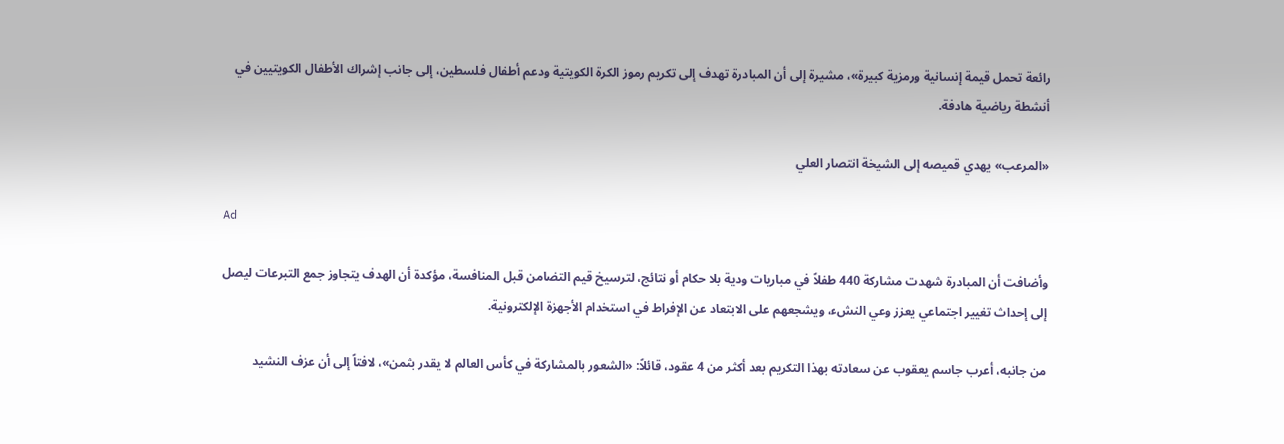رائعة تحمل قيمة إنسانية ورمزية كبيرة»، مشيرة إلى أن المبادرة تهدف إلى تكريم رموز الكرة الكويتية ودعم أطفال فلسطين، إلى جانب إشراك الأطفال الكويتيين في أنشطة رياضية هادفة.

«المرعب» يهدي قميصه إلى الشيخة انتصار العلي

Ad

وأضافت أن المبادرة شهدت مشاركة 440 طفلاً في مباريات ودية بلا حكام أو نتائج، لترسيخ قيم التضامن قبل المنافسة، مؤكدة أن الهدف يتجاوز جمع التبرعات ليصل إلى إحداث تغيير اجتماعي يعزز وعي النشء، ويشجعهم على الابتعاد عن الإفراط في استخدام الأجهزة الإلكترونية.

من جانبه، أعرب جاسم يعقوب عن سعادته بهذا التكريم بعد أكثر من 4 عقود، قائلاً: «الشعور بالمشاركة في كأس العالم لا يقدر بثمن»، لافتاً إلى أن عزف النشيد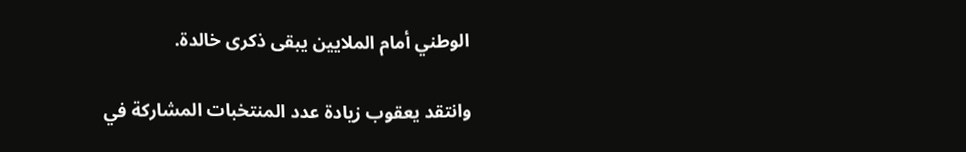الوطني أمام الملايين يبقى ذكرى خالدة.

وانتقد يعقوب زيادة عدد المنتخبات المشاركة في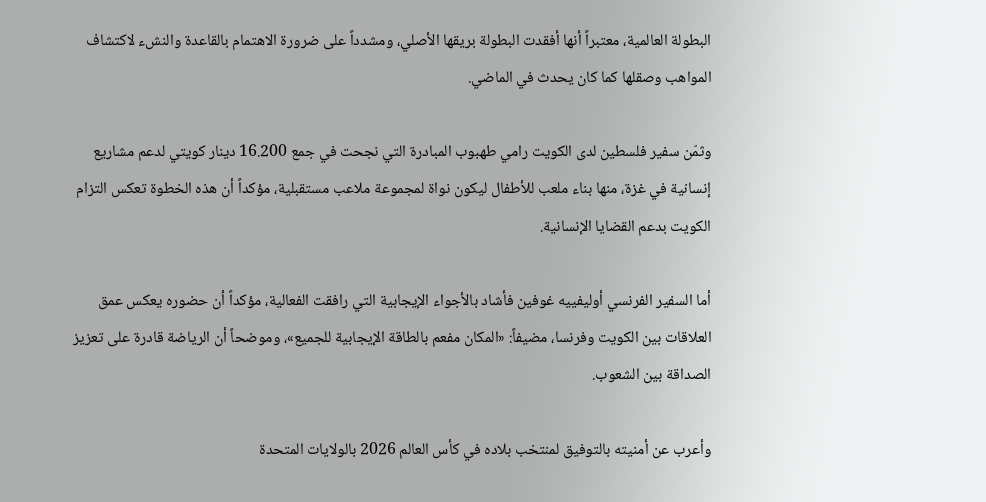البطولة العالمية، معتبراً أنها أفقدت البطولة بريقها الأصلي، ومشدداً على ضرورة الاهتمام بالقاعدة والنشء لاكتشاف المواهب وصقلها كما كان يحدث في الماضي.

وثمّن سفير فلسطين لدى الكويت رامي طهبوب المبادرة التي نجحت في جمع 16.200 دينار كويتي لدعم مشاريع إنسانية في غزة، منها بناء ملعب للأطفال ليكون نواة لمجموعة ملاعب مستقبلية، مؤكداً أن هذه الخطوة تعكس التزام الكويت بدعم القضايا الإنسانية.

أما السفير الفرنسي أوليفييه غوفين فأشاد بالأجواء الإيجابية التي رافقت الفعالية، مؤكداً أن حضوره يعكس عمق العلاقات بين الكويت وفرنسا، مضيفاً: «المكان مفعم بالطاقة الإيجابية للجميع»، وموضحاً أن الرياضة قادرة على تعزيز الصداقة بين الشعوب.

وأعرب عن أمنيته بالتوفيق لمنتخب بلاده في كأس العالم 2026 بالولايات المتحدة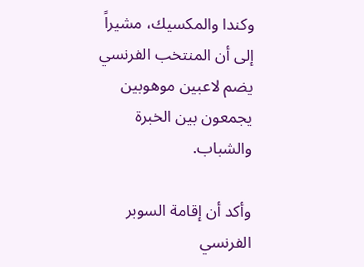وكندا والمكسيك، مشيراً إلى أن المنتخب الفرنسي يضم لاعبين موهوبين يجمعون بين الخبرة والشباب.

وأكد أن إقامة السوبر الفرنسي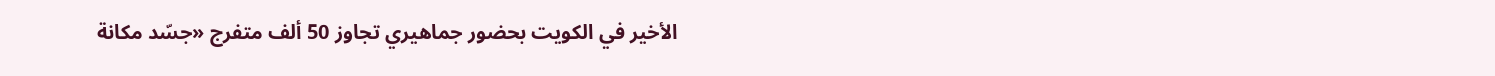الأخير في الكويت بحضور جماهيري تجاوز 50 ألف متفرج «جسّد مكانة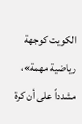الكويت كوجهة رياضية مهمة»، مشدداً على أن كرة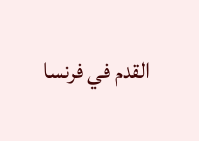القدم في فرنسا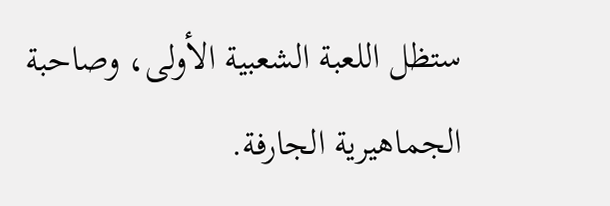ستظل اللعبة الشعبية الأولى، وصاحبة الجماهيرية الجارفة.